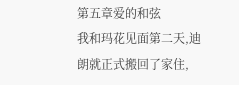第五章爱的和弦
我和玛花见面第二天,迪朗就正式搬回了家住,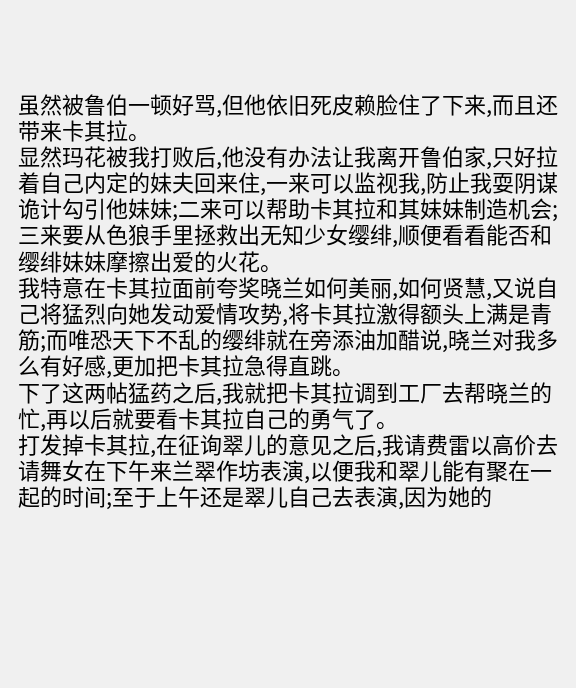虽然被鲁伯一顿好骂,但他依旧死皮赖脸住了下来,而且还带来卡其拉。
显然玛花被我打败后,他没有办法让我离开鲁伯家,只好拉着自己内定的妹夫回来住,一来可以监视我,防止我耍阴谋诡计勾引他妹妹;二来可以帮助卡其拉和其妹妹制造机会;三来要从色狼手里拯救出无知少女缨绯,顺便看看能否和缨绯妹妹摩擦出爱的火花。
我特意在卡其拉面前夸奖晓兰如何美丽,如何贤慧,又说自己将猛烈向她发动爱情攻势,将卡其拉激得额头上满是青筋;而唯恐天下不乱的缨绯就在旁添油加醋说,晓兰对我多么有好感,更加把卡其拉急得直跳。
下了这两帖猛药之后,我就把卡其拉调到工厂去帮晓兰的忙,再以后就要看卡其拉自己的勇气了。
打发掉卡其拉,在征询翠儿的意见之后,我请费雷以高价去请舞女在下午来兰翠作坊表演,以便我和翠儿能有聚在一起的时间;至于上午还是翠儿自己去表演,因为她的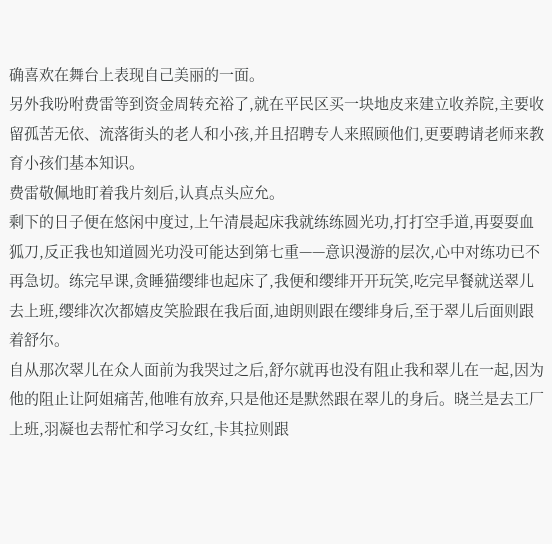确喜欢在舞台上表现自己美丽的一面。
另外我吩咐费雷等到资金周转充裕了,就在平民区买一块地皮来建立收养院,主要收留孤苦无依、流落街头的老人和小孩,并且招聘专人来照顾他们,更要聘请老师来教育小孩们基本知识。
费雷敬佩地盯着我片刻后,认真点头应允。
剩下的日子便在悠闲中度过,上午清晨起床我就练练圆光功,打打空手道,再耍耍血狐刀,反正我也知道圆光功没可能达到第七重——意识漫游的层次,心中对练功已不再急切。练完早课,贪睡猫缨绯也起床了,我便和缨绯开开玩笑,吃完早餐就送翠儿去上班,缨绯次次都嬉皮笑脸跟在我后面,迪朗则跟在缨绯身后,至于翠儿后面则跟着舒尔。
自从那次翠儿在众人面前为我哭过之后,舒尔就再也没有阻止我和翠儿在一起,因为他的阻止让阿姐痛苦,他唯有放弃,只是他还是默然跟在翠儿的身后。晓兰是去工厂上班,羽凝也去帮忙和学习女红,卡其拉则跟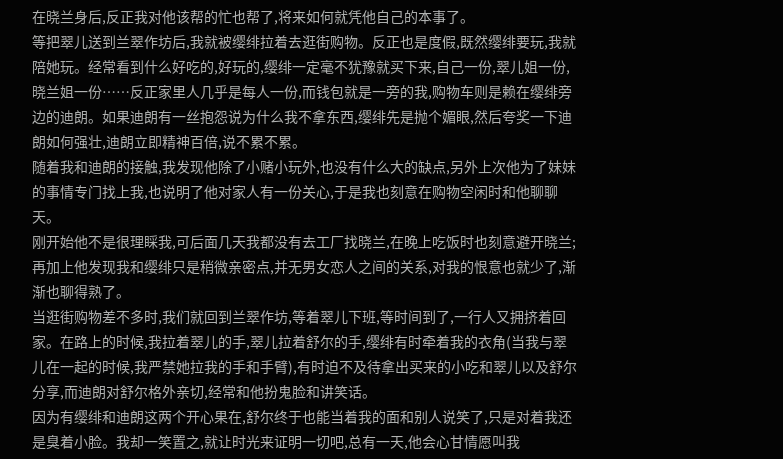在晓兰身后,反正我对他该帮的忙也帮了,将来如何就凭他自己的本事了。
等把翠儿送到兰翠作坊后,我就被缨绯拉着去逛街购物。反正也是度假,既然缨绯要玩,我就陪她玩。经常看到什么好吃的,好玩的,缨绯一定毫不犹豫就买下来,自己一份,翠儿姐一份,晓兰姐一份……反正家里人几乎是每人一份,而钱包就是一旁的我,购物车则是赖在缨绯旁边的迪朗。如果迪朗有一丝抱怨说为什么我不拿东西,缨绯先是抛个媚眼,然后夸奖一下迪朗如何强壮,迪朗立即精神百倍,说不累不累。
随着我和迪朗的接触,我发现他除了小赌小玩外,也没有什么大的缺点,另外上次他为了妹妹的事情专门找上我,也说明了他对家人有一份关心,于是我也刻意在购物空闲时和他聊聊天。
刚开始他不是很理睬我,可后面几天我都没有去工厂找晓兰,在晚上吃饭时也刻意避开晓兰;再加上他发现我和缨绯只是稍微亲密点,并无男女恋人之间的关系,对我的恨意也就少了,渐渐也聊得熟了。
当逛街购物差不多时,我们就回到兰翠作坊,等着翠儿下班,等时间到了,一行人又拥挤着回家。在路上的时候,我拉着翠儿的手,翠儿拉着舒尔的手,缨绯有时牵着我的衣角(当我与翠儿在一起的时候,我严禁她拉我的手和手臂),有时迫不及待拿出买来的小吃和翠儿以及舒尔分享,而迪朗对舒尔格外亲切,经常和他扮鬼脸和讲笑话。
因为有缨绯和迪朗这两个开心果在,舒尔终于也能当着我的面和别人说笑了,只是对着我还是臭着小脸。我却一笑置之,就让时光来证明一切吧,总有一天,他会心甘情愿叫我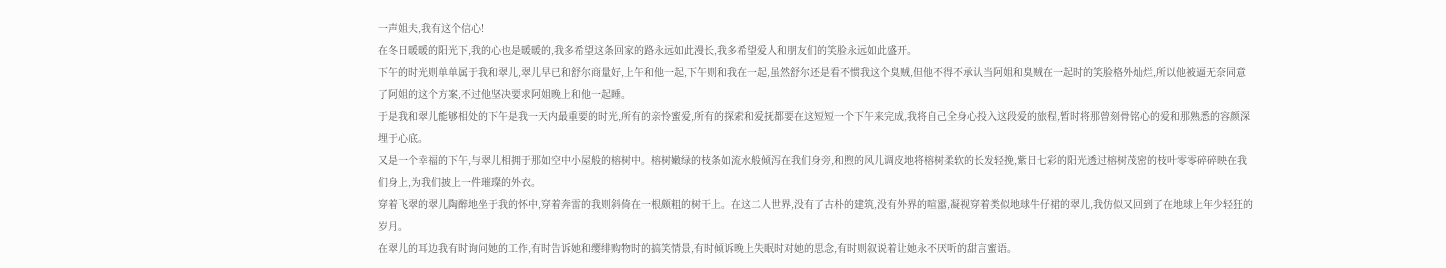一声姐夫,我有这个信心!
在冬日暖暖的阳光下,我的心也是暖暖的,我多希望这条回家的路永远如此漫长,我多希望爱人和朋友们的笑脸永远如此盛开。
下午的时光则单单属于我和翠儿,翠儿早已和舒尔商量好,上午和他一起,下午则和我在一起,虽然舒尔还是看不惯我这个臭贼,但他不得不承认当阿姐和臭贼在一起时的笑脸格外灿烂,所以他被逼无奈同意了阿姐的这个方案,不过他坚决要求阿姐晚上和他一起睡。
于是我和翠儿能够相处的下午是我一天内最重要的时光,所有的亲怜蜜爱,所有的探索和爱抚都要在这短短一个下午来完成,我将自己全身心投入这段爱的旅程,暂时将那曾刻骨铭心的爱和那熟悉的容颜深埋于心底。
又是一个幸福的下午,与翠儿相拥于那如空中小屋般的榕树中。榕树嫩绿的枝条如流水般倾泻在我们身旁,和煦的风儿调皮地将榕树柔软的长发轻挽,紫日七彩的阳光透过榕树茂密的枝叶零零碎碎映在我们身上,为我们披上一件璀璨的外衣。
穿着飞翠的翠儿陶醉地坐于我的怀中,穿着奔雷的我则斜倚在一根颇粗的树干上。在这二人世界,没有了古朴的建筑,没有外界的喧嚣,凝视穿着类似地球牛仔裙的翠儿,我仿似又回到了在地球上年少轻狂的岁月。
在翠儿的耳边我有时询问她的工作,有时告诉她和缨绯购物时的搞笑情景,有时倾诉晚上失眠时对她的思念,有时则叙说着让她永不厌听的甜言蜜语。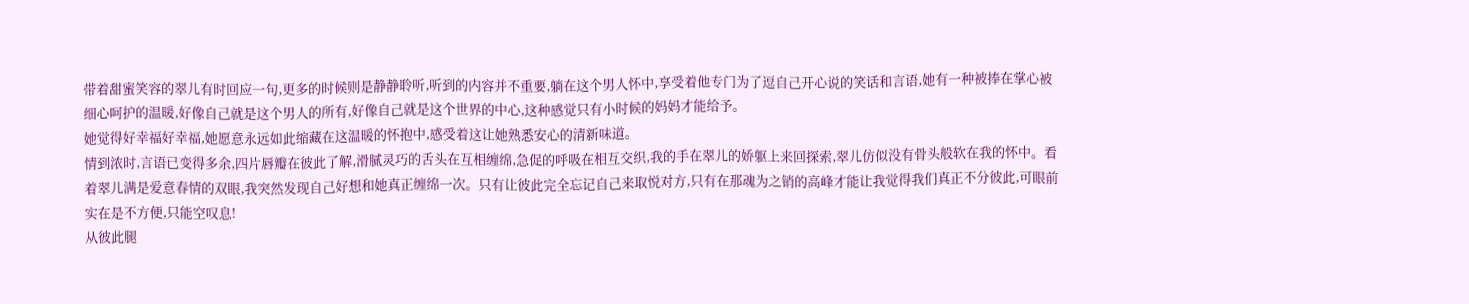带着甜蜜笑容的翠儿有时回应一句,更多的时候则是静静聆听,听到的内容并不重要,躺在这个男人怀中,享受着他专门为了逗自己开心说的笑话和言语,她有一种被捧在掌心被细心呵护的温暖,好像自己就是这个男人的所有,好像自己就是这个世界的中心,这种感觉只有小时候的妈妈才能给予。
她觉得好幸福好幸福,她愿意永远如此缩藏在这温暖的怀抱中,感受着这让她熟悉安心的清新味道。
情到浓时,言语已变得多余,四片唇瓣在彼此了解,滑腻灵巧的舌头在互相缠绵,急促的呼吸在相互交织,我的手在翠儿的娇躯上来回探索,翠儿仿似没有骨头般软在我的怀中。看着翠儿满是爱意春情的双眼,我突然发现自己好想和她真正缠绵一次。只有让彼此完全忘记自己来取悦对方,只有在那魂为之销的高峰才能让我觉得我们真正不分彼此,可眼前实在是不方便,只能空叹息!
从彼此腿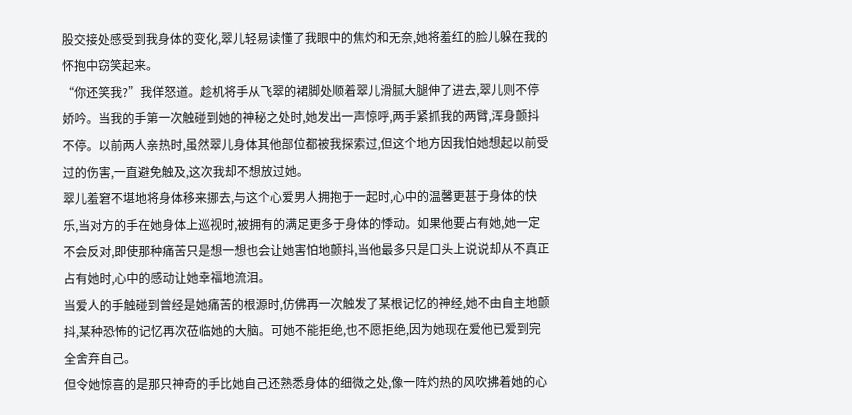股交接处感受到我身体的变化,翠儿轻易读懂了我眼中的焦灼和无奈,她将羞红的脸儿躲在我的怀抱中窃笑起来。
“你还笑我?”我佯怒道。趁机将手从飞翠的裙脚处顺着翠儿滑腻大腿伸了进去,翠儿则不停娇吟。当我的手第一次触碰到她的神秘之处时,她发出一声惊呼,两手紧抓我的两臂,浑身颤抖不停。以前两人亲热时,虽然翠儿身体其他部位都被我探索过,但这个地方因我怕她想起以前受过的伤害,一直避免触及,这次我却不想放过她。
翠儿羞窘不堪地将身体移来挪去,与这个心爱男人拥抱于一起时,心中的温馨更甚于身体的快乐,当对方的手在她身体上巡视时,被拥有的满足更多于身体的悸动。如果他要占有她,她一定不会反对,即使那种痛苦只是想一想也会让她害怕地颤抖,当他最多只是口头上说说却从不真正占有她时,心中的感动让她幸福地流泪。
当爱人的手触碰到曾经是她痛苦的根源时,仿佛再一次触发了某根记忆的神经,她不由自主地颤抖,某种恐怖的记忆再次莅临她的大脑。可她不能拒绝,也不愿拒绝,因为她现在爱他已爱到完全舍弃自己。
但令她惊喜的是那只神奇的手比她自己还熟悉身体的细微之处,像一阵灼热的风吹拂着她的心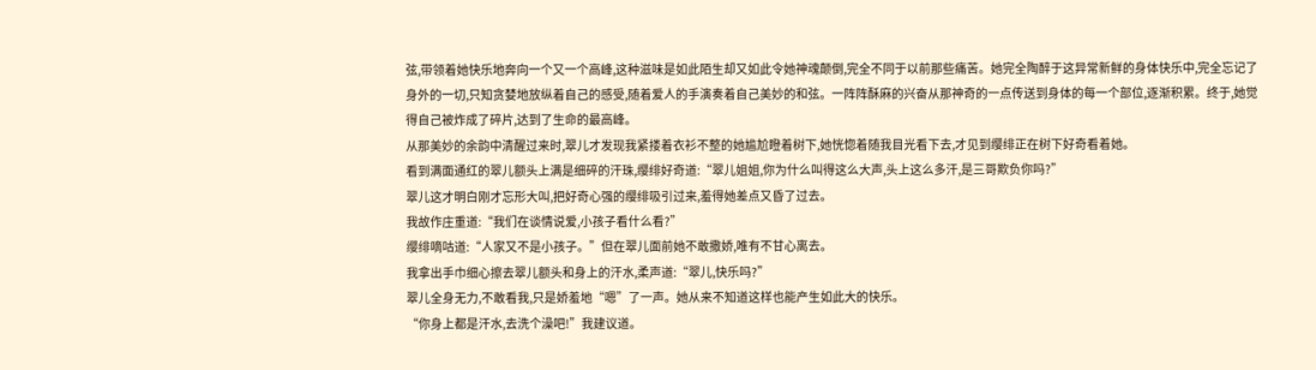弦,带领着她快乐地奔向一个又一个高峰,这种滋味是如此陌生却又如此令她神魂颠倒,完全不同于以前那些痛苦。她完全陶醉于这异常新鲜的身体快乐中,完全忘记了身外的一切,只知贪婪地放纵着自己的感受,随着爱人的手演奏着自己美妙的和弦。一阵阵酥麻的兴奋从那神奇的一点传送到身体的每一个部位,逐渐积累。终于,她觉得自己被炸成了碎片,达到了生命的最高峰。
从那美妙的余韵中清醒过来时,翠儿才发现我紧搂着衣衫不整的她尴尬瞪着树下,她恍惚着随我目光看下去,才见到缨绯正在树下好奇看着她。
看到满面通红的翠儿额头上满是细碎的汗珠,缨绯好奇道:“翠儿姐姐,你为什么叫得这么大声,头上这么多汗,是三哥欺负你吗?”
翠儿这才明白刚才忘形大叫,把好奇心强的缨绯吸引过来,羞得她差点又昏了过去。
我故作庄重道:“我们在谈情说爱,小孩子看什么看?”
缨绯嘀咕道:“人家又不是小孩子。”但在翠儿面前她不敢撒娇,唯有不甘心离去。
我拿出手巾细心擦去翠儿额头和身上的汗水,柔声道:“翠儿,快乐吗?”
翠儿全身无力,不敢看我,只是娇羞地“嗯”了一声。她从来不知道这样也能产生如此大的快乐。
“你身上都是汗水,去洗个澡吧!”我建议道。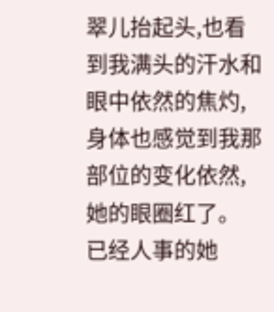翠儿抬起头,也看到我满头的汗水和眼中依然的焦灼,身体也感觉到我那部位的变化依然,她的眼圈红了。
已经人事的她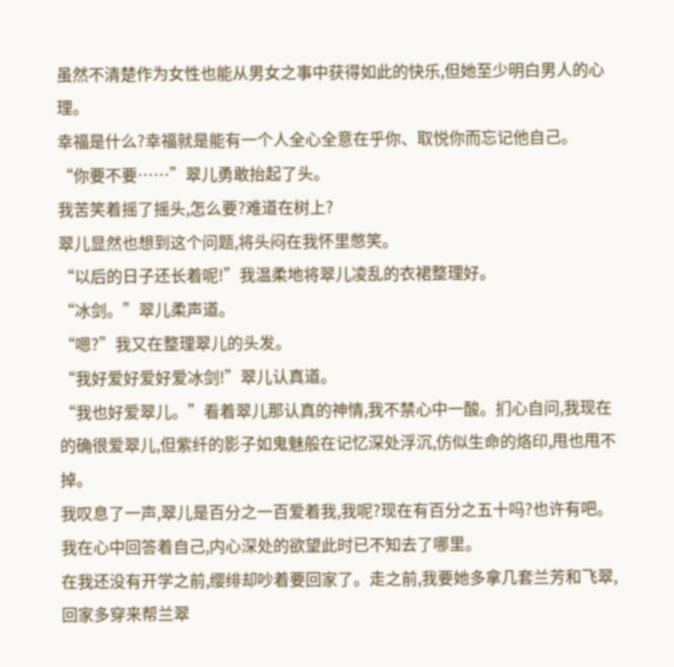虽然不清楚作为女性也能从男女之事中获得如此的快乐,但她至少明白男人的心理。
幸福是什么?幸福就是能有一个人全心全意在乎你、取悦你而忘记他自己。
“你要不要……”翠儿勇敢抬起了头。
我苦笑着摇了摇头,怎么要?难道在树上?
翠儿显然也想到这个问题,将头闷在我怀里憋笑。
“以后的日子还长着呢!”我温柔地将翠儿凌乱的衣裙整理好。
“冰剑。”翠儿柔声道。
“嗯?”我又在整理翠儿的头发。
“我好爱好爱好爱冰剑!”翠儿认真道。
“我也好爱翠儿。”看着翠儿那认真的神情,我不禁心中一酸。扪心自问,我现在的确很爱翠儿,但紫纤的影子如鬼魅般在记忆深处浮沉,仿似生命的烙印,甩也甩不掉。
我叹息了一声,翠儿是百分之一百爱着我,我呢?现在有百分之五十吗?也许有吧。我在心中回答着自己,内心深处的欲望此时已不知去了哪里。
在我还没有开学之前,缨绯却吵着要回家了。走之前,我要她多拿几套兰芳和飞翠,回家多穿来帮兰翠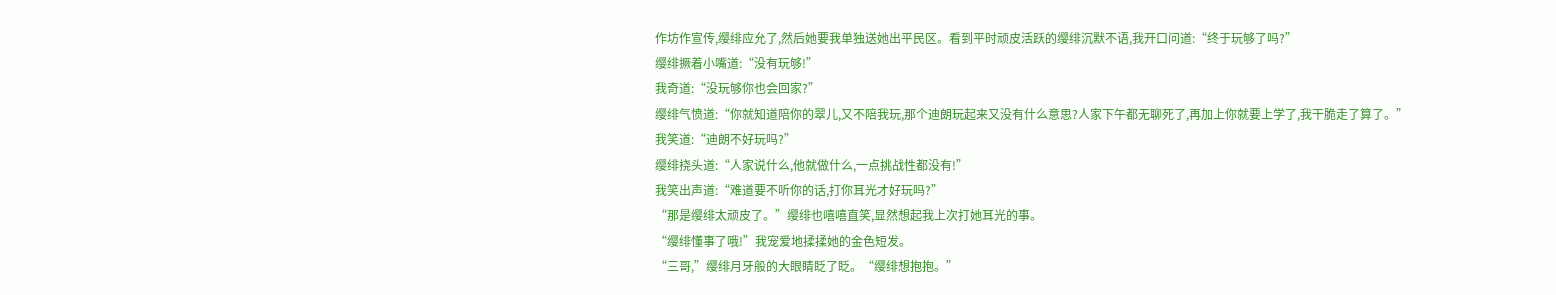作坊作宣传,缨绯应允了,然后她要我单独送她出平民区。看到平时顽皮活跃的缨绯沉默不语,我开口问道:“终于玩够了吗?”
缨绯撅着小嘴道:“没有玩够!”
我奇道:“没玩够你也会回家?”
缨绯气愤道:“你就知道陪你的翠儿,又不陪我玩,那个迪朗玩起来又没有什么意思?人家下午都无聊死了,再加上你就要上学了,我干脆走了算了。”
我笑道:“迪朗不好玩吗?”
缨绯挠头道:“人家说什么,他就做什么,一点挑战性都没有!”
我笑出声道:“难道要不听你的话,打你耳光才好玩吗?”
“那是缨绯太顽皮了。”缨绯也嘻嘻直笑,显然想起我上次打她耳光的事。
“缨绯懂事了哦!”我宠爱地揉揉她的金色短发。
“三哥,”缨绯月牙般的大眼睛眨了眨。“缨绯想抱抱。”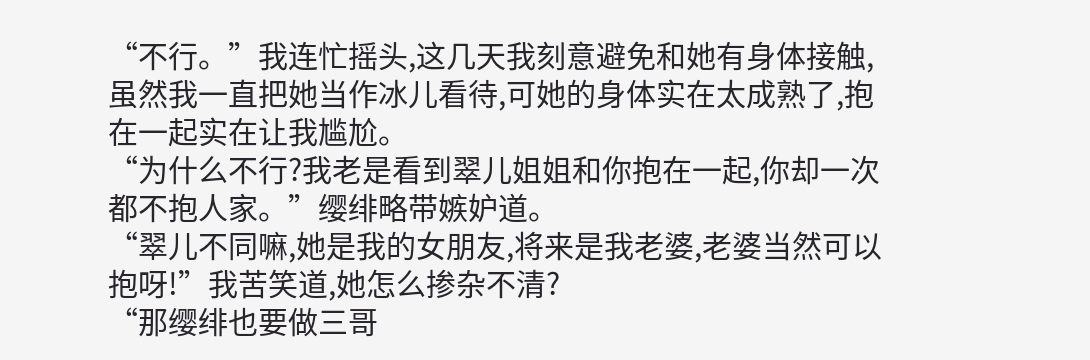“不行。”我连忙摇头,这几天我刻意避免和她有身体接触,虽然我一直把她当作冰儿看待,可她的身体实在太成熟了,抱在一起实在让我尴尬。
“为什么不行?我老是看到翠儿姐姐和你抱在一起,你却一次都不抱人家。”缨绯略带嫉妒道。
“翠儿不同嘛,她是我的女朋友,将来是我老婆,老婆当然可以抱呀!”我苦笑道,她怎么掺杂不清?
“那缨绯也要做三哥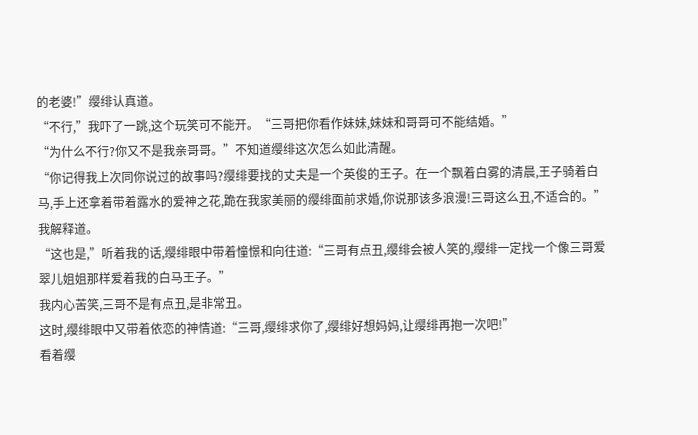的老婆!”缨绯认真道。
“不行,”我吓了一跳,这个玩笑可不能开。“三哥把你看作妹妹,妹妹和哥哥可不能结婚。”
“为什么不行?你又不是我亲哥哥。”不知道缨绯这次怎么如此清醒。
“你记得我上次同你说过的故事吗?缨绯要找的丈夫是一个英俊的王子。在一个飘着白雾的清晨,王子骑着白马,手上还拿着带着露水的爱神之花,跪在我家美丽的缨绯面前求婚,你说那该多浪漫!三哥这么丑,不适合的。”我解释道。
“这也是,”听着我的话,缨绯眼中带着憧憬和向往道:“三哥有点丑,缨绯会被人笑的,缨绯一定找一个像三哥爱翠儿姐姐那样爱着我的白马王子。”
我内心苦笑,三哥不是有点丑,是非常丑。
这时,缨绯眼中又带着依恋的神情道:“三哥,缨绯求你了,缨绯好想妈妈,让缨绯再抱一次吧!”
看着缨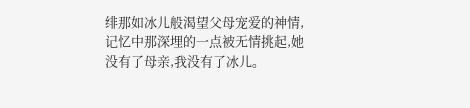绯那如冰儿般渴望父母宠爱的神情,记忆中那深埋的一点被无情挑起,她没有了母亲,我没有了冰儿。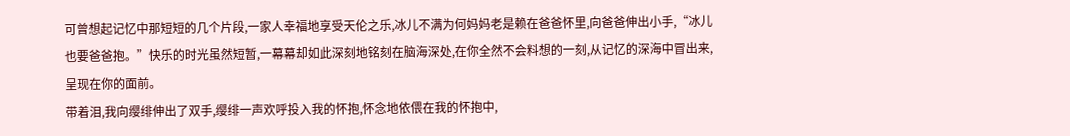可曾想起记忆中那短短的几个片段,一家人幸福地享受天伦之乐,冰儿不满为何妈妈老是赖在爸爸怀里,向爸爸伸出小手,“冰儿也要爸爸抱。”快乐的时光虽然短暂,一幕幕却如此深刻地铭刻在脑海深处,在你全然不会料想的一刻,从记忆的深海中冒出来,呈现在你的面前。
带着泪,我向缨绯伸出了双手,缨绯一声欢呼投入我的怀抱,怀念地依偎在我的怀抱中,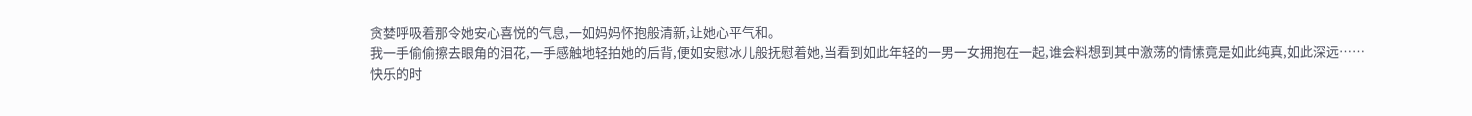贪婪呼吸着那令她安心喜悦的气息,一如妈妈怀抱般清新,让她心平气和。
我一手偷偷擦去眼角的泪花,一手感触地轻拍她的后背,便如安慰冰儿般抚慰着她,当看到如此年轻的一男一女拥抱在一起,谁会料想到其中激荡的情愫竟是如此纯真,如此深远……
快乐的时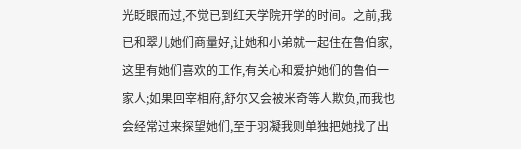光眨眼而过,不觉已到红天学院开学的时间。之前,我已和翠儿她们商量好,让她和小弟就一起住在鲁伯家,这里有她们喜欢的工作,有关心和爱护她们的鲁伯一家人;如果回宰相府,舒尔又会被米奇等人欺负,而我也会经常过来探望她们,至于羽凝我则单独把她找了出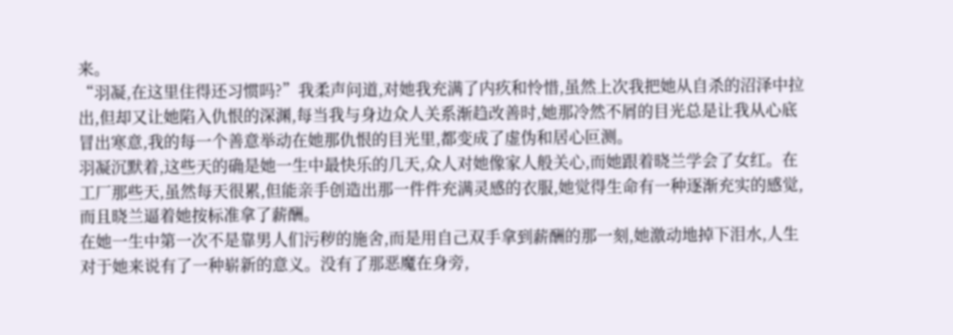来。
“羽凝,在这里住得还习惯吗?”我柔声问道,对她我充满了内疚和怜惜,虽然上次我把她从自杀的沼泽中拉出,但却又让她陷入仇恨的深渊,每当我与身边众人关系渐趋改善时,她那冷然不屑的目光总是让我从心底冒出寒意,我的每一个善意举动在她那仇恨的目光里,都变成了虚伪和居心叵测。
羽凝沉默着,这些天的确是她一生中最快乐的几天,众人对她像家人般关心,而她跟着晓兰学会了女红。在工厂那些天,虽然每天很累,但能亲手创造出那一件件充满灵感的衣服,她觉得生命有一种逐渐充实的感觉,而且晓兰逼着她按标准拿了薪酬。
在她一生中第一次不是靠男人们污秽的施舍,而是用自己双手拿到薪酬的那一刻,她激动地掉下泪水,人生对于她来说有了一种崭新的意义。没有了那恶魔在身旁,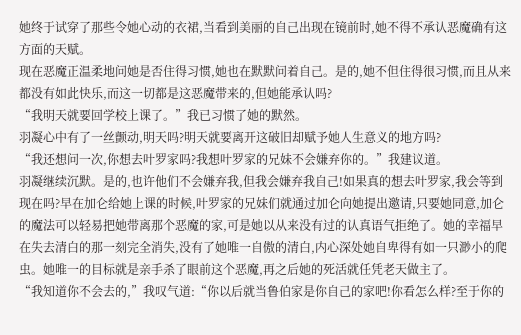她终于试穿了那些令她心动的衣裙,当看到美丽的自己出现在镜前时,她不得不承认恶魔确有这方面的天赋。
现在恶魔正温柔地问她是否住得习惯,她也在默默问着自己。是的,她不但住得很习惯,而且从来都没有如此快乐,而这一切都是这恶魔带来的,但她能承认吗?
“我明天就要回学校上课了。”我已习惯了她的默然。
羽凝心中有了一丝颤动,明天吗?明天就要离开这破旧却赋予她人生意义的地方吗?
“我还想问一次,你想去叶罗家吗?我想叶罗家的兄妹不会嫌弃你的。”我建议道。
羽凝继续沉默。是的,也许他们不会嫌弃我,但我会嫌弃我自己!如果真的想去叶罗家,我会等到现在吗?早在加仑给她上课的时候,叶罗家的兄妹们就通过加仑向她提出邀请,只要她同意,加仑的魔法可以轻易把她带离那个恶魔的家,可是她以从来没有过的认真语气拒绝了。她的幸福早在失去清白的那一刻完全消失,没有了她唯一自傲的清白,内心深处她自卑得有如一只渺小的爬虫。她唯一的目标就是亲手杀了眼前这个恶魔,再之后她的死活就任凭老天做主了。
“我知道你不会去的,”我叹气道:“你以后就当鲁伯家是你自己的家吧!你看怎么样?至于你的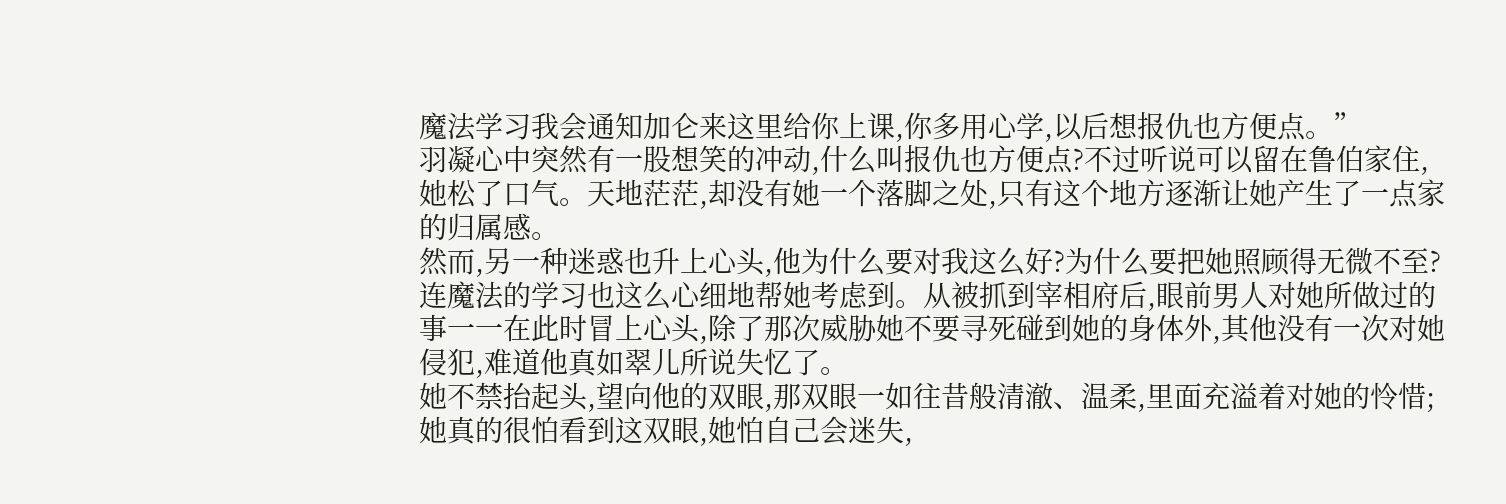魔法学习我会通知加仑来这里给你上课,你多用心学,以后想报仇也方便点。”
羽凝心中突然有一股想笑的冲动,什么叫报仇也方便点?不过听说可以留在鲁伯家住,她松了口气。天地茫茫,却没有她一个落脚之处,只有这个地方逐渐让她产生了一点家的归属感。
然而,另一种迷惑也升上心头,他为什么要对我这么好?为什么要把她照顾得无微不至?连魔法的学习也这么心细地帮她考虑到。从被抓到宰相府后,眼前男人对她所做过的事一一在此时冒上心头,除了那次威胁她不要寻死碰到她的身体外,其他没有一次对她侵犯,难道他真如翠儿所说失忆了。
她不禁抬起头,望向他的双眼,那双眼一如往昔般清澈、温柔,里面充溢着对她的怜惜;她真的很怕看到这双眼,她怕自己会迷失,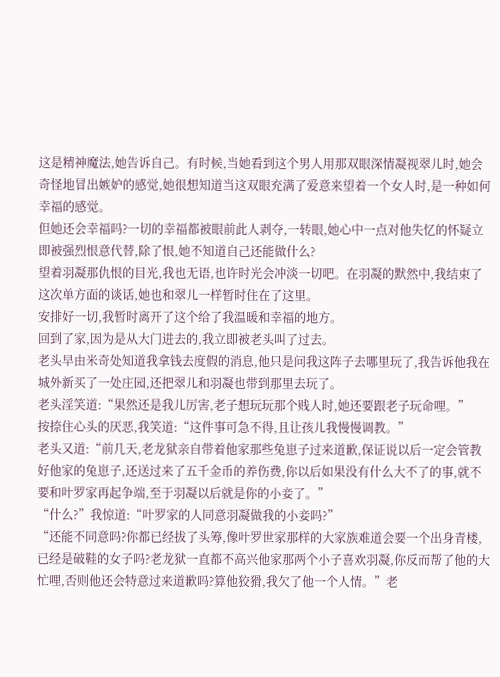这是精神魔法,她告诉自己。有时候,当她看到这个男人用那双眼深情凝视翠儿时,她会奇怪地冒出嫉妒的感觉,她很想知道当这双眼充满了爱意来望着一个女人时,是一种如何幸福的感觉。
但她还会幸福吗?一切的幸福都被眼前此人剥夺,一转眼,她心中一点对他失忆的怀疑立即被强烈恨意代替,除了恨,她不知道自己还能做什么?
望着羽凝那仇恨的目光,我也无语,也许时光会冲淡一切吧。在羽凝的默然中,我结束了这次单方面的谈话,她也和翠儿一样暂时住在了这里。
安排好一切,我暂时离开了这个给了我温暖和幸福的地方。
回到了家,因为是从大门进去的,我立即被老头叫了过去。
老头早由米奇处知道我拿钱去度假的消息,他只是问我这阵子去哪里玩了,我告诉他我在城外新买了一处庄园,还把翠儿和羽凝也带到那里去玩了。
老头淫笑道:“果然还是我儿厉害,老子想玩玩那个贱人时,她还要跟老子玩命哩。”
按捺住心头的厌恶,我笑道:“这件事可急不得,且让孩儿我慢慢调教。”
老头又道:“前几天,老龙狱亲自带着他家那些兔崽子过来道歉,保证说以后一定会管教好他家的兔崽子,还送过来了五千金币的养伤费,你以后如果没有什么大不了的事,就不要和叶罗家再起争端,至于羽凝以后就是你的小妾了。”
“什么?”我惊道:“叶罗家的人同意羽凝做我的小妾吗?”
“还能不同意吗?你都已经拔了头筹,像叶罗世家那样的大家族难道会要一个出身青楼,已经是破鞋的女子吗?老龙狱一直都不高兴他家那两个小子喜欢羽凝,你反而帮了他的大忙哩,否则他还会特意过来道歉吗?算他狡猾,我欠了他一个人情。”老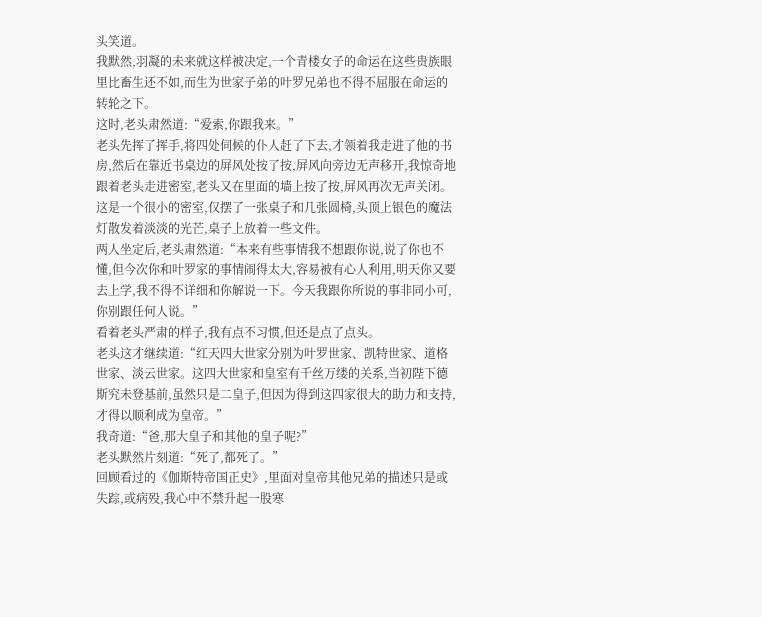头笑道。
我默然,羽凝的未来就这样被决定,一个青楼女子的命运在这些贵族眼里比畜生还不如,而生为世家子弟的叶罗兄弟也不得不屈服在命运的转轮之下。
这时,老头肃然道:“爱索,你跟我来。”
老头先挥了挥手,将四处伺候的仆人赶了下去,才领着我走进了他的书房,然后在靠近书桌边的屏风处按了按,屏风向旁边无声移开,我惊奇地跟着老头走进密室,老头又在里面的墙上按了按,屏风再次无声关闭。
这是一个很小的密室,仅摆了一张桌子和几张圆椅,头顶上银色的魔法灯散发着淡淡的光芒,桌子上放着一些文件。
两人坐定后,老头肃然道:“本来有些事情我不想跟你说,说了你也不懂,但今次你和叶罗家的事情闹得太大,容易被有心人利用,明天你又要去上学,我不得不详细和你解说一下。今天我跟你所说的事非同小可,你别跟任何人说。”
看着老头严肃的样子,我有点不习惯,但还是点了点头。
老头这才继续道:“红天四大世家分别为叶罗世家、凯特世家、道格世家、淡云世家。这四大世家和皇室有千丝万缕的关系,当初陛下德斯究未登基前,虽然只是二皇子,但因为得到这四家很大的助力和支持,才得以顺利成为皇帝。”
我奇道:“爸,那大皇子和其他的皇子呢?”
老头默然片刻道:“死了,都死了。”
回顾看过的《伽斯特帝国正史》,里面对皇帝其他兄弟的描述只是或失踪,或病殁,我心中不禁升起一股寒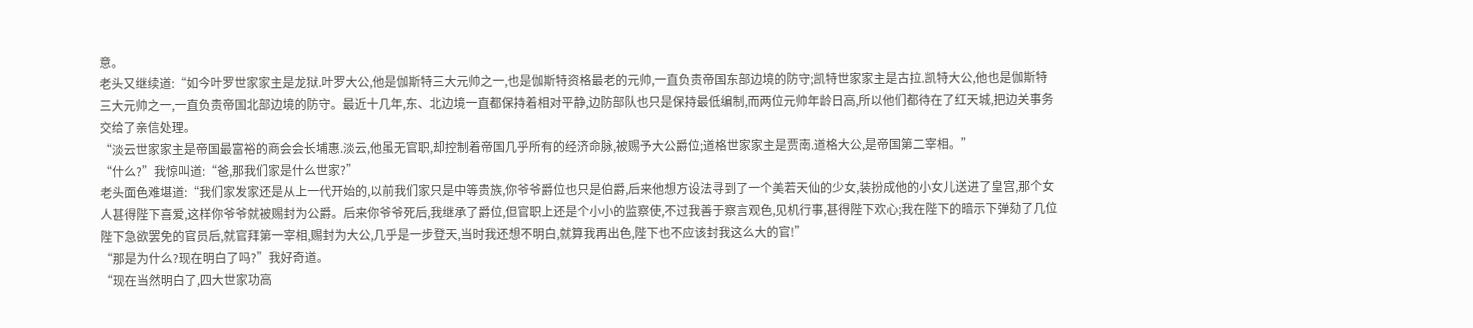意。
老头又继续道:“如今叶罗世家家主是龙狱.叶罗大公,他是伽斯特三大元帅之一,也是伽斯特资格最老的元帅,一直负责帝国东部边境的防守;凯特世家家主是古拉.凯特大公,他也是伽斯特三大元帅之一,一直负责帝国北部边境的防守。最近十几年,东、北边境一直都保持着相对平静,边防部队也只是保持最低编制,而两位元帅年龄日高,所以他们都待在了红天城,把边关事务交给了亲信处理。
“淡云世家家主是帝国最富裕的商会会长埔惠.淡云,他虽无官职,却控制着帝国几乎所有的经济命脉,被赐予大公爵位;道格世家家主是贾南.道格大公,是帝国第二宰相。”
“什么?”我惊叫道:“爸,那我们家是什么世家?”
老头面色难堪道:“我们家发家还是从上一代开始的,以前我们家只是中等贵族,你爷爷爵位也只是伯爵,后来他想方设法寻到了一个美若天仙的少女,装扮成他的小女儿送进了皇宫,那个女人甚得陛下喜爱,这样你爷爷就被赐封为公爵。后来你爷爷死后,我继承了爵位,但官职上还是个小小的监察使,不过我善于察言观色,见机行事,甚得陛下欢心;我在陛下的暗示下弹劾了几位陛下急欲罢免的官员后,就官拜第一宰相,赐封为大公,几乎是一步登天,当时我还想不明白,就算我再出色,陛下也不应该封我这么大的官!”
“那是为什么?现在明白了吗?”我好奇道。
“现在当然明白了,四大世家功高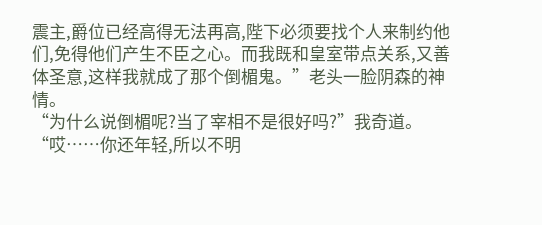震主,爵位已经高得无法再高,陛下必须要找个人来制约他们,免得他们产生不臣之心。而我既和皇室带点关系,又善体圣意,这样我就成了那个倒楣鬼。”老头一脸阴森的神情。
“为什么说倒楣呢?当了宰相不是很好吗?”我奇道。
“哎……你还年轻,所以不明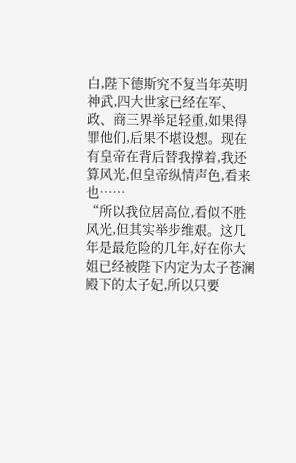白,陛下德斯究不复当年英明神武,四大世家已经在军、政、商三界举足轻重,如果得罪他们,后果不堪设想。现在有皇帝在背后替我撑着,我还算风光,但皇帝纵情声色,看来也……
“所以我位居高位,看似不胜风光,但其实举步维艰。这几年是最危险的几年,好在你大姐已经被陛下内定为太子苍澜殿下的太子妃,所以只要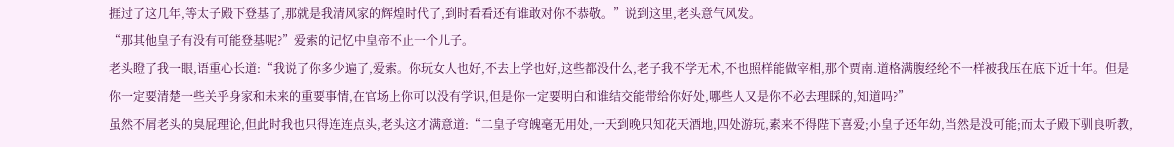捱过了这几年,等太子殿下登基了,那就是我清风家的辉煌时代了,到时看看还有谁敢对你不恭敬。”说到这里,老头意气风发。
“那其他皇子有没有可能登基呢?”爱索的记忆中皇帝不止一个儿子。
老头瞪了我一眼,语重心长道:“我说了你多少遍了,爱索。你玩女人也好,不去上学也好,这些都没什么,老子我不学无术,不也照样能做宰相,那个贾南.道格满腹经纶不一样被我压在底下近十年。但是你一定要清楚一些关乎身家和未来的重要事情,在官场上你可以没有学识,但是你一定要明白和谁结交能带给你好处,哪些人又是你不必去理睬的,知道吗?”
虽然不屑老头的臭屁理论,但此时我也只得连连点头,老头这才满意道:“二皇子穹魄毫无用处,一天到晚只知花天酒地,四处游玩,素来不得陛下喜爱;小皇子还年幼,当然是没可能;而太子殿下驯良听教,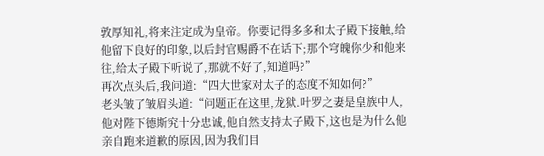敦厚知礼,将来注定成为皇帝。你要记得多多和太子殿下接触,给他留下良好的印象,以后封官赐爵不在话下;那个穹魄你少和他来往,给太子殿下听说了,那就不好了,知道吗?”
再次点头后,我问道:“四大世家对太子的态度不知如何?”
老头皱了皱眉头道:“问题正在这里,龙狱.叶罗之妻是皇族中人,他对陛下德斯究十分忠诚,他自然支持太子殿下,这也是为什么他亲自跑来道歉的原因,因为我们目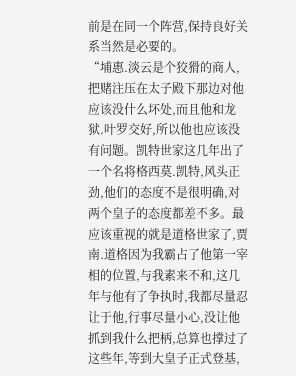前是在同一个阵营,保持良好关系当然是必要的。
“埔惠.淡云是个狡猾的商人,把赌注压在太子殿下那边对他应该没什么坏处,而且他和龙狱.叶罗交好,所以他也应该没有问题。凯特世家这几年出了一个名将格西莫.凯特,风头正劲,他们的态度不是很明确,对两个皇子的态度都差不多。最应该重视的就是道格世家了,贾南.道格因为我霸占了他第一宰相的位置,与我素来不和,这几年与他有了争执时,我都尽量忍让于他,行事尽量小心,没让他抓到我什么把柄,总算也撑过了这些年,等到大皇子正式登基,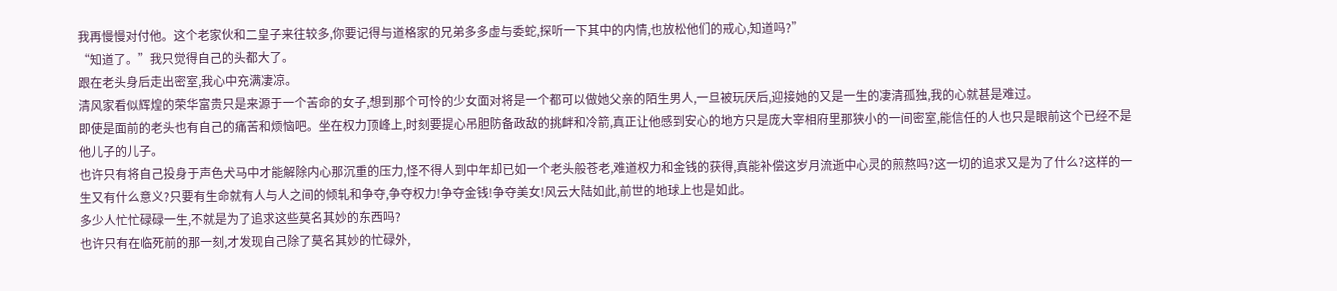我再慢慢对付他。这个老家伙和二皇子来往较多,你要记得与道格家的兄弟多多虚与委蛇,探听一下其中的内情,也放松他们的戒心,知道吗?”
“知道了。”我只觉得自己的头都大了。
跟在老头身后走出密室,我心中充满凄凉。
清风家看似辉煌的荣华富贵只是来源于一个苦命的女子,想到那个可怜的少女面对将是一个都可以做她父亲的陌生男人,一旦被玩厌后,迎接她的又是一生的凄清孤独,我的心就甚是难过。
即使是面前的老头也有自己的痛苦和烦恼吧。坐在权力顶峰上,时刻要提心吊胆防备政敌的挑衅和冷箭,真正让他感到安心的地方只是庞大宰相府里那狭小的一间密室,能信任的人也只是眼前这个已经不是他儿子的儿子。
也许只有将自己投身于声色犬马中才能解除内心那沉重的压力,怪不得人到中年却已如一个老头般苍老,难道权力和金钱的获得,真能补偿这岁月流逝中心灵的煎熬吗?这一切的追求又是为了什么?这样的一生又有什么意义?只要有生命就有人与人之间的倾轧和争夺,争夺权力!争夺金钱!争夺美女!风云大陆如此,前世的地球上也是如此。
多少人忙忙碌碌一生,不就是为了追求这些莫名其妙的东西吗?
也许只有在临死前的那一刻,才发现自己除了莫名其妙的忙碌外,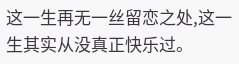这一生再无一丝留恋之处,这一生其实从没真正快乐过。